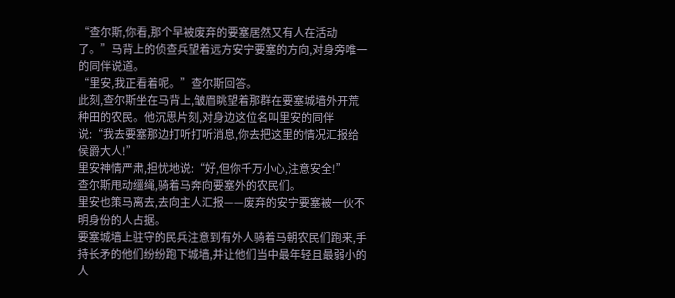“查尔斯,你看,那个早被废弃的要塞居然又有人在活动了。”马背上的侦查兵望着远方安宁要塞的方向,对身旁唯一的同伴说道。
“里安,我正看着呢。”查尔斯回答。
此刻,查尔斯坐在马背上,皱眉眺望着那群在要塞城墙外开荒种田的农民。他沉思片刻,对身边这位名叫里安的同伴说:“我去要塞那边打听打听消息,你去把这里的情况汇报给侯爵大人!”
里安神情严肃,担忧地说:“好,但你千万小心,注意安全!”
查尔斯甩动缰绳,骑着马奔向要塞外的农民们。
里安也策马离去,去向主人汇报——废弃的安宁要塞被一伙不明身份的人占据。
要塞城墙上驻守的民兵注意到有外人骑着马朝农民们跑来,手持长矛的他们纷纷跑下城墙,并让他们当中最年轻且最弱小的人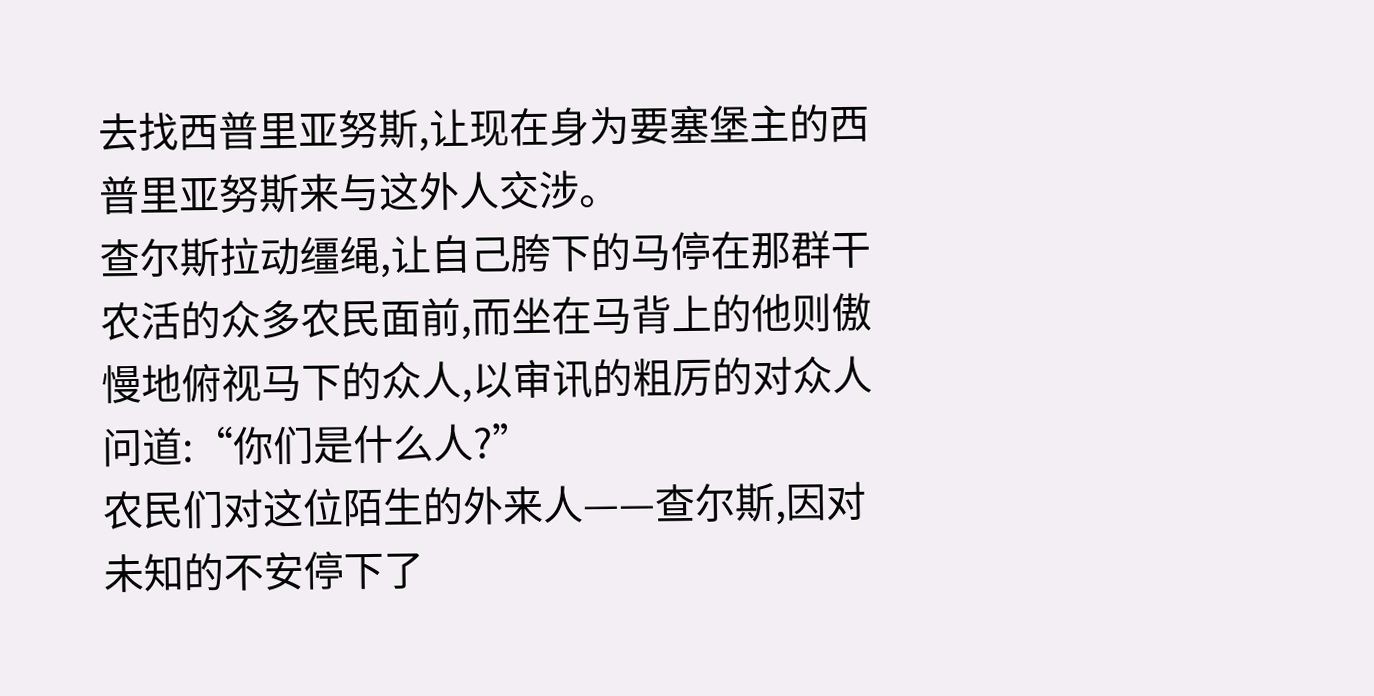去找西普里亚努斯,让现在身为要塞堡主的西普里亚努斯来与这外人交涉。
查尔斯拉动缰绳,让自己胯下的马停在那群干农活的众多农民面前,而坐在马背上的他则傲慢地俯视马下的众人,以审讯的粗厉的对众人问道:“你们是什么人?”
农民们对这位陌生的外来人——查尔斯,因对未知的不安停下了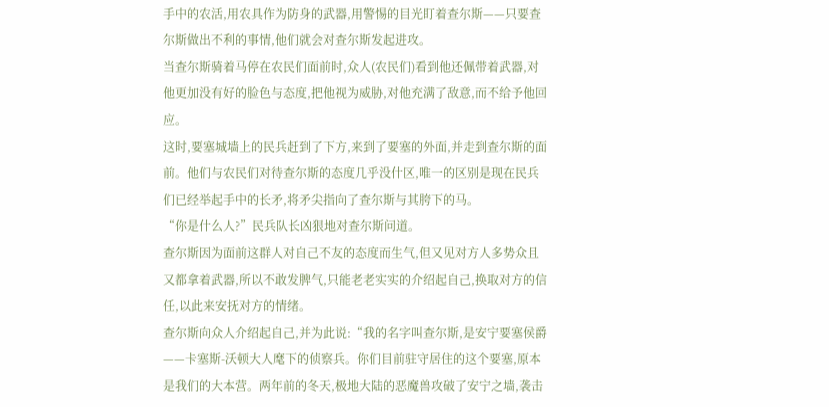手中的农活,用农具作为防身的武器,用警惕的目光盯着查尔斯——只要查尔斯做出不利的事情,他们就会对查尔斯发起进攻。
当查尔斯骑着马停在农民们面前时,众人(农民们)看到他还佩带着武器,对他更加没有好的脸色与态度,把他视为威胁,对他充满了敌意,而不给予他回应。
这时,要塞城墙上的民兵赶到了下方,来到了要塞的外面,并走到查尔斯的面前。他们与农民们对待查尔斯的态度几乎没什区,唯一的区别是现在民兵们已经举起手中的长矛,将矛尖指向了查尔斯与其胯下的马。
“你是什么人?”民兵队长凶狠地对查尔斯问道。
查尔斯因为面前这群人对自己不友的态度而生气,但又见对方人多势众且又都拿着武器,所以不敢发脾气,只能老老实实的介绍起自己,换取对方的信任,以此来安抚对方的情绪。
查尔斯向众人介绍起自己,并为此说:“我的名字叫查尔斯,是安宁要塞侯爵——卡塞斯-沃顿大人麾下的侦察兵。你们目前驻守居住的这个要塞,原本是我们的大本营。两年前的冬天,极地大陆的恶魔兽攻破了安宁之墙,袭击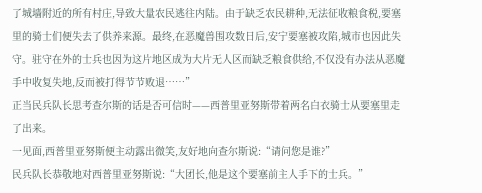了城墙附近的所有村庄,导致大量农民逃往内陆。由于缺乏农民耕种,无法征收粮食税,要塞里的骑士们便失去了供养来源。最终,在恶魔兽围攻数日后,安宁要塞被攻陷,城市也因此失守。驻守在外的士兵也因为这片地区成为大片无人区而缺乏粮食供给,不仅没有办法从恶魔手中收复失地,反而被打得节节败退……”
正当民兵队长思考查尔斯的话是否可信时——西普里亚努斯带着两名白衣骑士从要塞里走了出来。
一见面,西普里亚努斯便主动露出微笑,友好地向查尔斯说:“请问您是谁?”
民兵队长恭敬地对西普里亚努斯说:“大团长,他是这个要塞前主人手下的士兵。”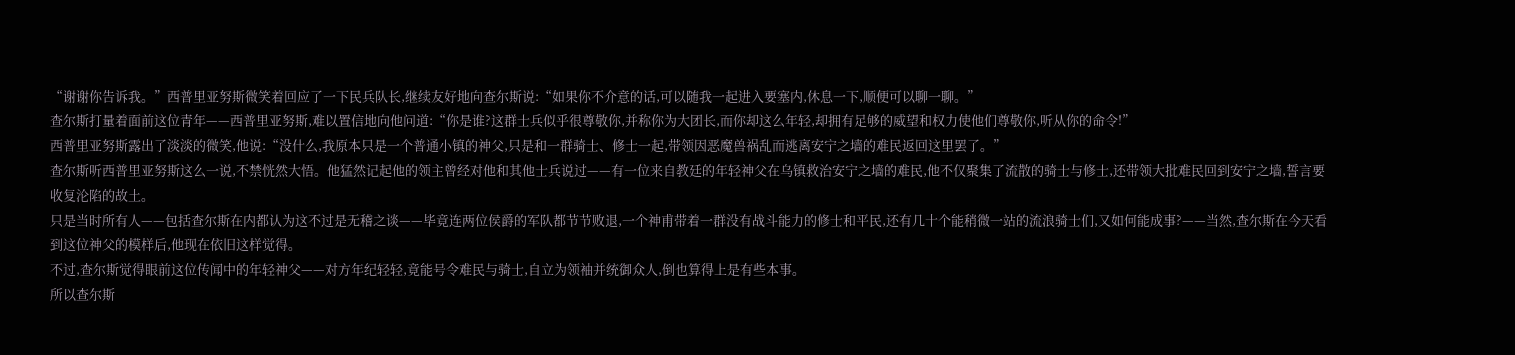“谢谢你告诉我。”西普里亚努斯微笑着回应了一下民兵队长,继续友好地向查尔斯说:“如果你不介意的话,可以随我一起进入要塞内,休息一下,顺便可以聊一聊。”
查尔斯打量着面前这位青年——西普里亚努斯,难以置信地向他问道:“你是谁?这群士兵似乎很尊敬你,并称你为大团长,而你却这么年轻,却拥有足够的威望和权力使他们尊敬你,听从你的命令!”
西普里亚努斯露出了淡淡的微笑,他说:“没什么,我原本只是一个普通小镇的神父,只是和一群骑士、修士一起,带领因恶魔兽祸乱而逃离安宁之墙的难民返回这里罢了。”
查尔斯听西普里亚努斯这么一说,不禁恍然大悟。他猛然记起他的领主曾经对他和其他士兵说过——有一位来自教廷的年轻神父在乌镇救治安宁之墙的难民,他不仅聚集了流散的骑士与修士,还带领大批难民回到安宁之墙,誓言要收复沦陷的故土。
只是当时所有人——包括查尔斯在内都认为这不过是无稽之谈——毕竟连两位侯爵的军队都节节败退,一个神甫带着一群没有战斗能力的修士和平民,还有几十个能稍微一站的流浪骑士们,又如何能成事?——当然,查尔斯在今天看到这位神父的模样后,他现在依旧这样觉得。
不过,查尔斯觉得眼前这位传闻中的年轻神父——对方年纪轻轻,竟能号令难民与骑士,自立为领袖并统御众人,倒也算得上是有些本事。
所以查尔斯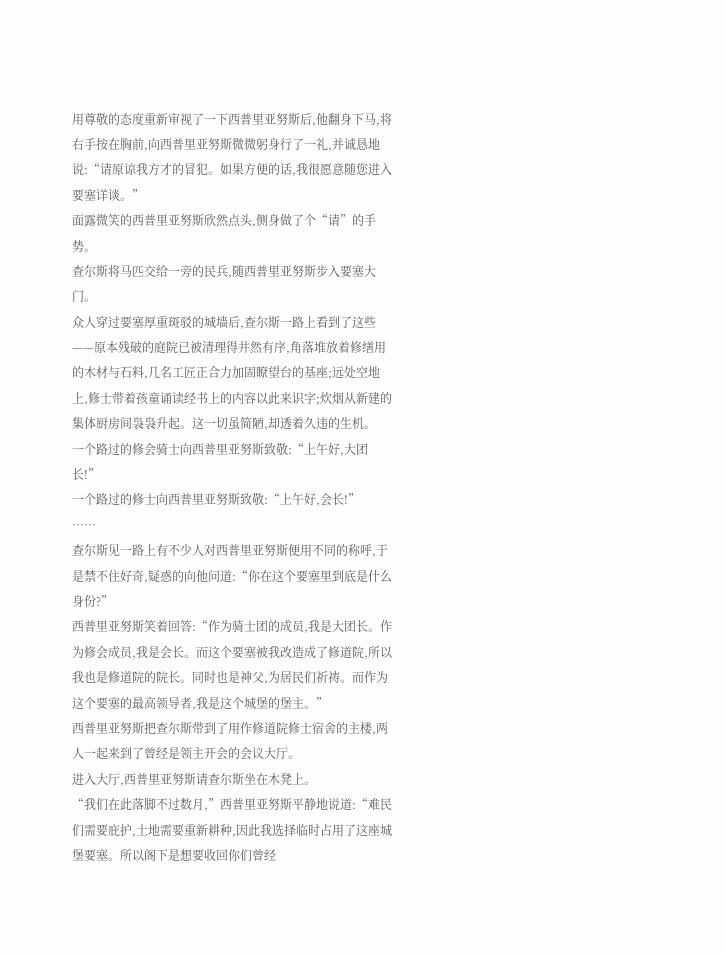用尊敬的态度重新审视了一下西普里亚努斯后,他翻身下马,将右手按在胸前,向西普里亚努斯微微躬身行了一礼,并诚恳地说:“请原谅我方才的冒犯。如果方便的话,我很愿意随您进入要塞详谈。”
面露微笑的西普里亚努斯欣然点头,侧身做了个“请”的手势。
查尔斯将马匹交给一旁的民兵,随西普里亚努斯步入要塞大门。
众人穿过要塞厚重斑驳的城墙后,查尔斯一路上看到了这些——原本残破的庭院已被清理得井然有序,角落堆放着修缮用的木材与石料,几名工匠正合力加固瞭望台的基座;远处空地上,修士带着孩童诵读经书上的内容以此来识字;炊烟从新建的集体厨房间袅袅升起。这一切虽简陋,却透着久违的生机。
一个路过的修会骑士向西普里亚努斯致敬:“上午好,大团长!”
一个路过的修士向西普里亚努斯致敬:“上午好,会长!”
……
查尔斯见一路上有不少人对西普里亚努斯便用不同的称呼,于是禁不住好奇,疑惑的向他问道:“你在这个要塞里到底是什么身份?”
西普里亚努斯笑着回答:“作为骑士团的成员,我是大团长。作为修会成员,我是会长。而这个要塞被我改造成了修道院,所以我也是修道院的院长。同时也是神父,为居民们祈祷。而作为这个要塞的最高领导者,我是这个城堡的堡主。”
西普里亚努斯把查尔斯带到了用作修道院修士宿舍的主楼,两人一起来到了曾经是领主开会的会议大厅。
进入大厅,西普里亚努斯请查尔斯坐在木凳上。
“我们在此落脚不过数月,”西普里亚努斯平静地说道:“难民们需要庇护,土地需要重新耕种,因此我选择临时占用了这座城堡要塞。所以阁下是想要收回你们曾经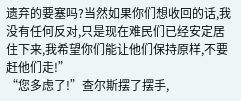遗弃的要塞吗?当然如果你们想收回的话,我没有任何反对,只是现在难民们已经安定居住下来,我希望你们能让他们保持原样,不要赶他们走!”
“您多虑了!”查尔斯摆了摆手,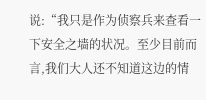说:“我只是作为侦察兵来查看一下安全之墙的状况。至少目前而言,我们大人还不知道这边的情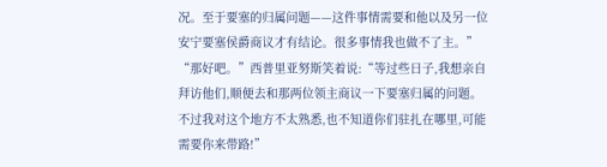况。至于要塞的归属问题——这件事情需要和他以及另一位安宁要塞侯爵商议才有结论。很多事情我也做不了主。”
“那好吧。”西普里亚努斯笑着说:“等过些日子,我想亲自拜访他们,顺便去和那两位领主商议一下要塞归属的问题。不过我对这个地方不太熟悉,也不知道你们驻扎在哪里,可能需要你来带路!”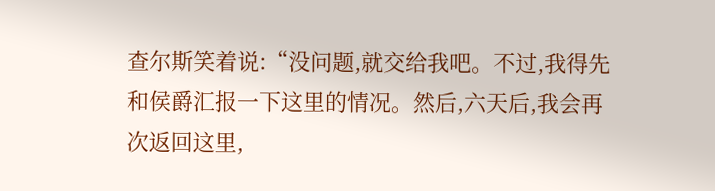查尔斯笑着说:“没问题,就交给我吧。不过,我得先和侯爵汇报一下这里的情况。然后,六天后,我会再次返回这里,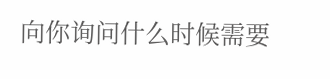向你询问什么时候需要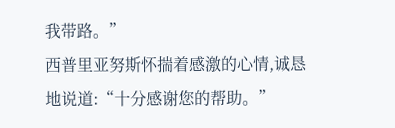我带路。”
西普里亚努斯怀揣着感激的心情,诚恳地说道:“十分感谢您的帮助。”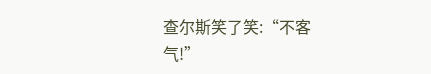查尔斯笑了笑:“不客气!”